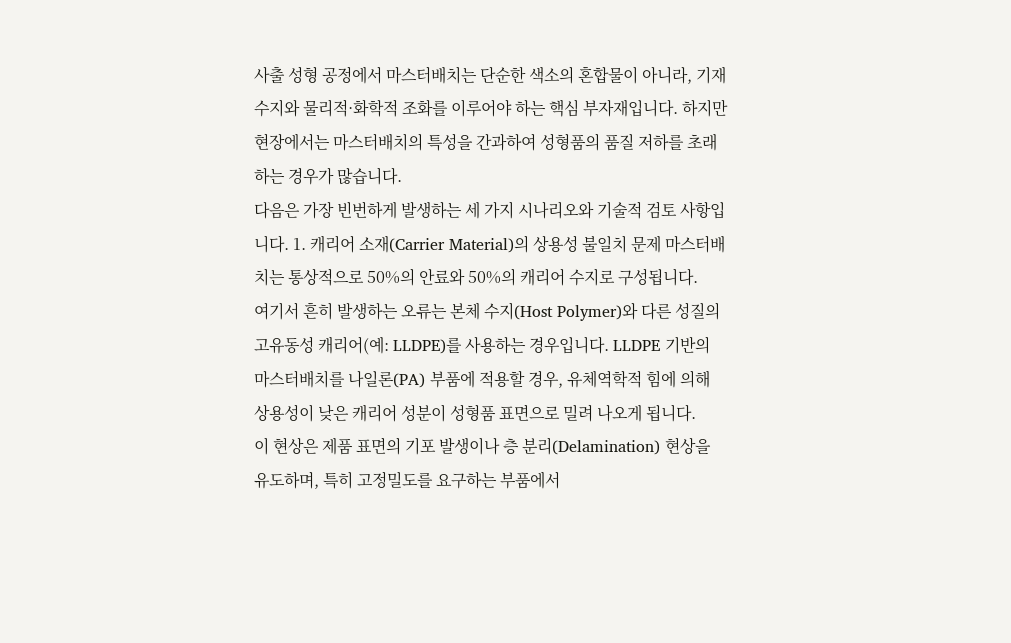사출 성형 공정에서 마스터배치는 단순한 색소의 혼합물이 아니라, 기재 수지와 물리적·화학적 조화를 이루어야 하는 핵심 부자재입니다. 하지만 현장에서는 마스터배치의 특성을 간과하여 성형품의 품질 저하를 초래하는 경우가 많습니다.
다음은 가장 빈번하게 발생하는 세 가지 시나리오와 기술적 검토 사항입니다. 1. 캐리어 소재(Carrier Material)의 상용성 불일치 문제 마스터배치는 통상적으로 50%의 안료와 50%의 캐리어 수지로 구성됩니다.
여기서 흔히 발생하는 오류는 본체 수지(Host Polymer)와 다른 성질의 고유동성 캐리어(예: LLDPE)를 사용하는 경우입니다. LLDPE 기반의 마스터배치를 나일론(PA) 부품에 적용할 경우, 유체역학적 힘에 의해 상용성이 낮은 캐리어 성분이 성형품 표면으로 밀려 나오게 됩니다.
이 현상은 제품 표면의 기포 발생이나 층 분리(Delamination) 현상을 유도하며, 특히 고정밀도를 요구하는 부품에서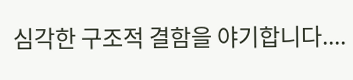심각한 구조적 결함을 야기합니다....